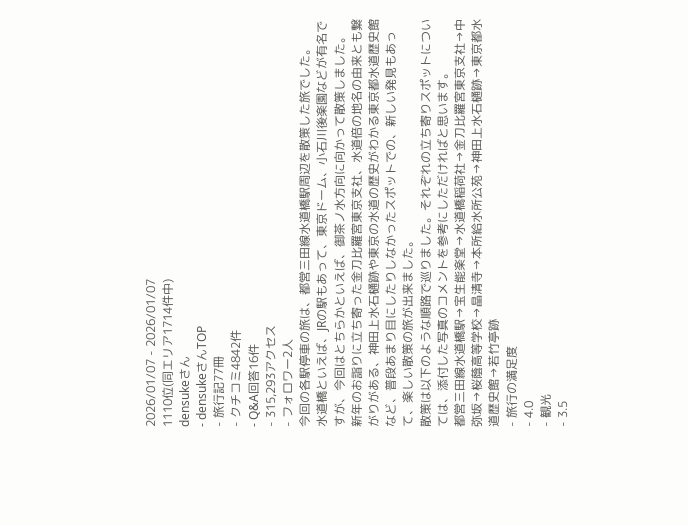2026/01/07 - 2026/01/07
1110位(同エリア1714件中)
densukeさん
- densukeさんTOP
- 旅行記77冊
- クチコミ4842件
- Q&A回答16件
- 315,293アクセス
- フォロワー2人
今回の各駅停車の旅は、都営三田線水道橋駅周辺を散策した旅でした。
水道橋といえば、JRの駅もあって、東京ドーム、小石川後楽園などが有名ですが、今回はとちらかといえば、御茶ノ水方向に向かって散策しました。
新年のお詣りに立ち寄った金刀比羅宮東京支社、水道倍の地名の由来とも繋がりがある、神田上水石樋跡や東京の水道の歴史がわかる東京都水道歴史館など、普段あまり目にしたりしなかったスポットでの、新しい発見もあって、楽しい散策の旅が出来ました。
散策は以下のような順路で巡りました。それぞれの立ち寄りスポットについては、添付した写真のコメントを参考にしただければと思います。
都営三田線水道橋駅→宝生能楽堂→水道橋稲荷社→金刀比羅宮東京支社→中弥坂→桜蔭高等学校→晶清寺→本所給水所公苑→神田上水石樋跡→東京都水道歴史館→若竹亭跡
- 旅行の満足度
- 4.0
- 観光
- 3.5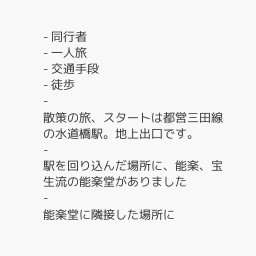- 同行者
- 一人旅
- 交通手段
- 徒歩
-
散策の旅、スタートは都営三田線の水道橋駅。地上出口です。
-
駅を回り込んだ場所に、能楽、宝生流の能楽堂がありました
-
能楽堂に隣接した場所に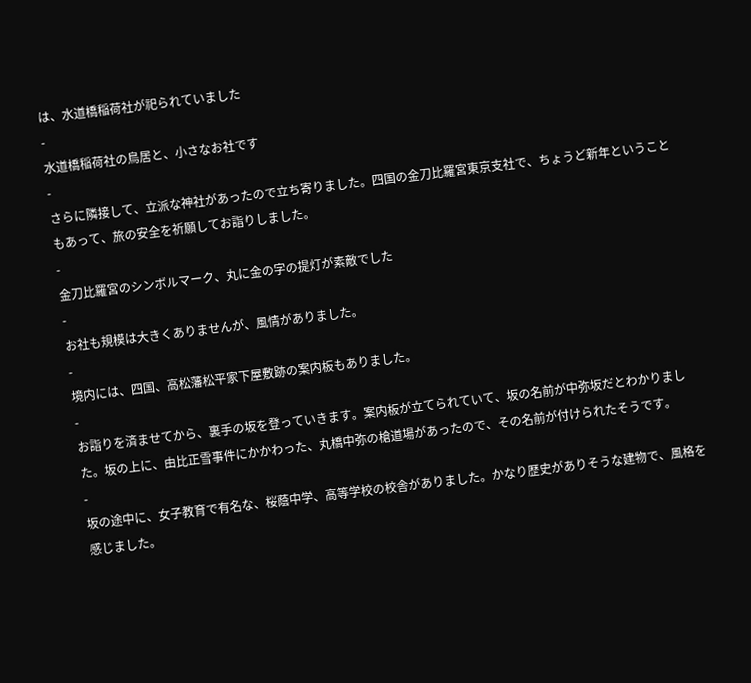は、水道橋稲荷社が祀られていました
-
水道橋稲荷社の鳥居と、小さなお社です
-
さらに隣接して、立派な神社があったので立ち寄りました。四国の金刀比羅宮東京支社で、ちょうど新年ということもあって、旅の安全を祈願してお詣りしました。
-
金刀比羅宮のシンボルマーク、丸に金の字の提灯が素敵でした
-
お社も規模は大きくありませんが、風情がありました。
-
境内には、四国、高松藩松平家下屋敷跡の案内板もありました。
-
お詣りを済ませてから、裏手の坂を登っていきます。案内板が立てられていて、坂の名前が中弥坂だとわかりました。坂の上に、由比正雪事件にかかわった、丸橋中弥の槍道場があったので、その名前が付けられたそうです。
-
坂の途中に、女子教育で有名な、桜蔭中学、高等学校の校舎がありました。かなり歴史がありそうな建物で、風格を感じました。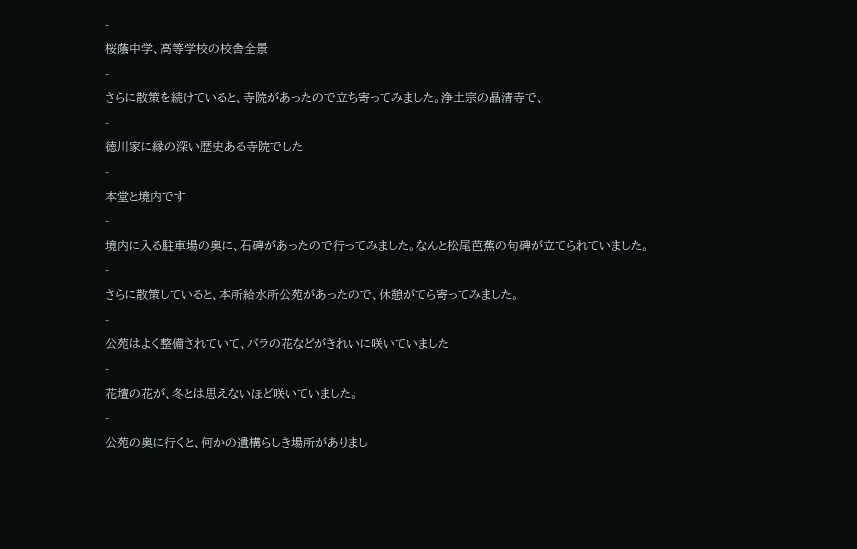-
桜蔭中学、高等学校の校舎全景
-
さらに散策を続けていると、寺院があったので立ち寄ってみました。浄土宗の晶清寺で、
-
徳川家に縁の深い歴史ある寺院でした
-
本堂と境内です
-
境内に入る駐車場の奥に、石碑があったので行ってみました。なんと松尾芭蕉の句碑が立てられていました。
-
さらに散策していると、本所給水所公苑があったので、休憩がてら寄ってみました。
-
公苑はよく整備されていて、バラの花などがきれいに咲いていました
-
花壇の花が、冬とは思えないほど咲いていました。
-
公苑の奥に行くと、何かの遺構らしき場所がありまし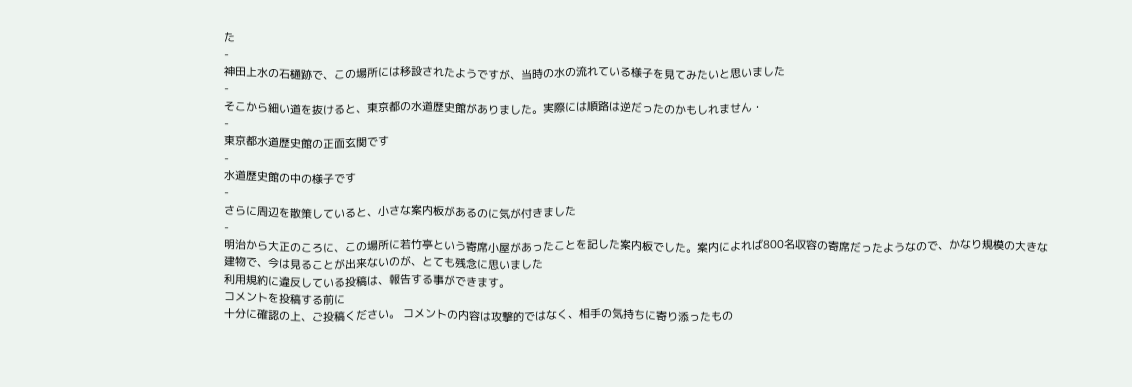た
-
神田上水の石樋跡で、この場所には移設されたようですが、当時の水の流れている様子を見てみたいと思いました
-
そこから細い道を抜けると、東京都の水道歴史館がありました。実際には順路は逆だったのかもしれません・
-
東京都水道歴史館の正面玄関です
-
水道歴史館の中の様子です
-
さらに周辺を散策していると、小さな案内板があるのに気が付きました
-
明治から大正のころに、この場所に若竹亭という寄席小屋があったことを記した案内板でした。案内によれば800名収容の寄席だったようなので、かなり規模の大きな建物で、今は見ることが出来ないのが、とても残念に思いました
利用規約に違反している投稿は、報告する事ができます。
コメントを投稿する前に
十分に確認の上、ご投稿ください。 コメントの内容は攻撃的ではなく、相手の気持ちに寄り添ったもの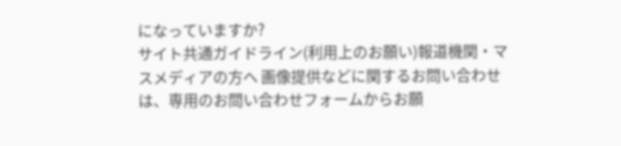になっていますか?
サイト共通ガイドライン(利用上のお願い)報道機関・マスメディアの方へ 画像提供などに関するお問い合わせは、専用のお問い合わせフォームからお願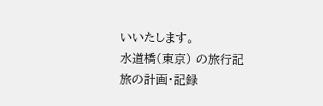いいたします。
水道橋(東京) の旅行記
旅の計画・記録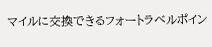マイルに交換できるフォートラベルポイン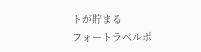トが貯まる
フォートラベルポ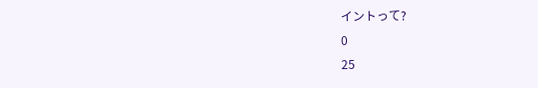イントって?
0
25